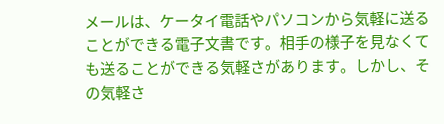メールは、ケータイ電話やパソコンから気軽に送ることができる電子文書です。相手の様子を見なくても送ることができる気軽さがあります。しかし、その気軽さ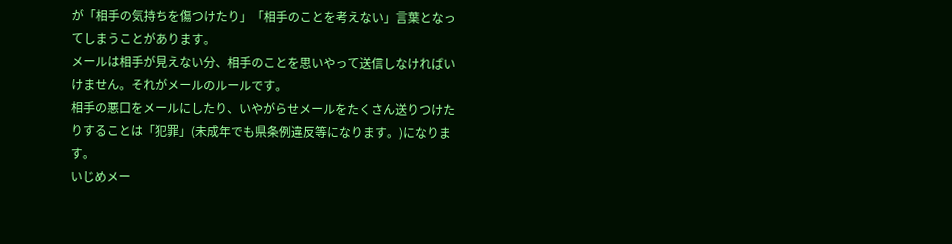が「相手の気持ちを傷つけたり」「相手のことを考えない」言葉となってしまうことがあります。
メールは相手が見えない分、相手のことを思いやって送信しなければいけません。それがメールのルールです。
相手の悪口をメールにしたり、いやがらせメールをたくさん送りつけたりすることは「犯罪」(未成年でも県条例違反等になります。)になります。
いじめメー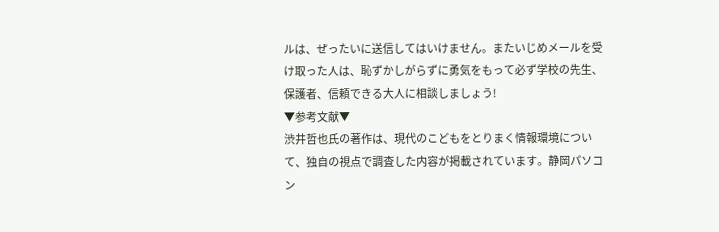ルは、ぜったいに送信してはいけません。またいじめメールを受け取った人は、恥ずかしがらずに勇気をもって必ず学校の先生、保護者、信頼できる大人に相談しましょう!
▼参考文献▼
渋井哲也氏の著作は、現代のこどもをとりまく情報環境について、独自の視点で調査した内容が掲載されています。静岡パソコン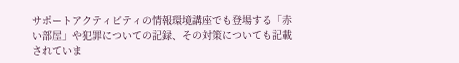サポートアクティビティの情報環境講座でも登場する「赤い部屋」や犯罪についての記録、その対策についても記載されていま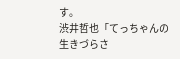す。
渋井哲也「てっちゃんの生きづらさ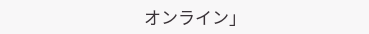オンライン」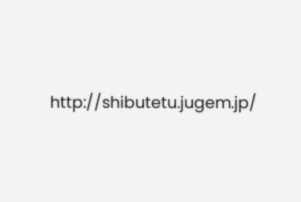http://shibutetu.jugem.jp/